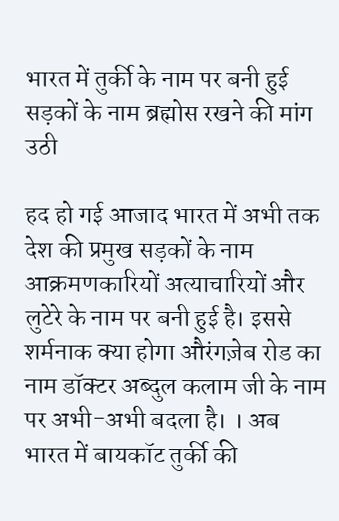भारत में तुर्की के नाम पर बनी हुई सड़कों के नाम ब्रह्मोस रखने की मांग उठी

हद हो गई आजाद भारत में अभी तक देश की प्रमुख सड़कों के नाम आक्रमणकारियों अत्याचारियों और लुटेरे के नाम पर बनी हुई है। इससे शर्मनाक क्या होगा औरंगज़ेब रोड का नाम डॉक्टर अब्दुल कलाम जी के नाम पर अभी-अभी बदला है। । अब भारत में बायकॉट तुर्की की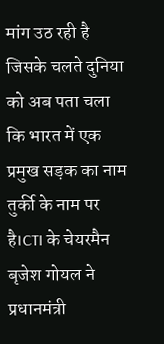मांग उठ रही है जिसके चलते दुनिया को अब पता चला कि भारत में एक प्रमुख सड़क का नाम तुर्की के नाम पर है।CTI के चेयरमैन बृजेश गोयल ने प्रधानमंत्री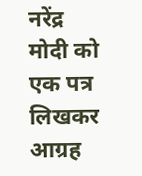नरेंद्र मोदी को एक पत्र लिखकर आग्रह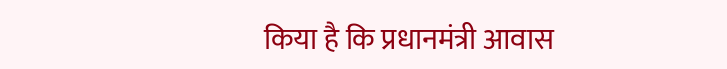किया है कि प्रधानमंत्री आवास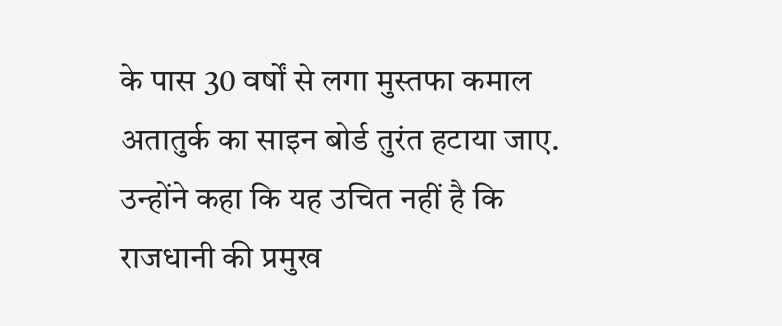के पास 30 वर्षों से लगा मुस्तफा कमाल अतातुर्क का साइन बोर्ड तुरंत हटाया जाए. उन्होंने कहा कि यह उचित नहीं है कि राजधानी की प्रमुख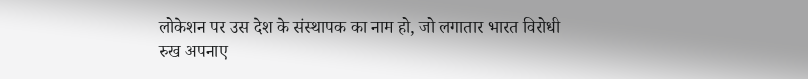लोकेशन पर उस देश के संस्थापक का नाम हो, जो लगातार भारत विरोधी रुख अपनाए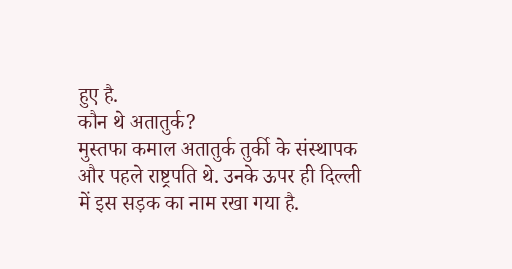हुए है.
कौन थे अतातुर्क?
मुस्तफा कमाल अतातुर्क तुर्की के संस्थापक और पहले राष्ट्रपति थे. उनके ऊपर ही दिल्ली में इस सड़क का नाम रखा गया है.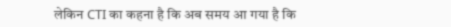लेकिन CTI का कहना है कि अब समय आ गया है कि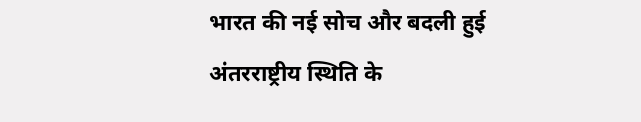भारत की नई सोच और बदली हुई अंतरराष्ट्रीय स्थिति के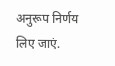अनुरूप निर्णय लिए जाएं.